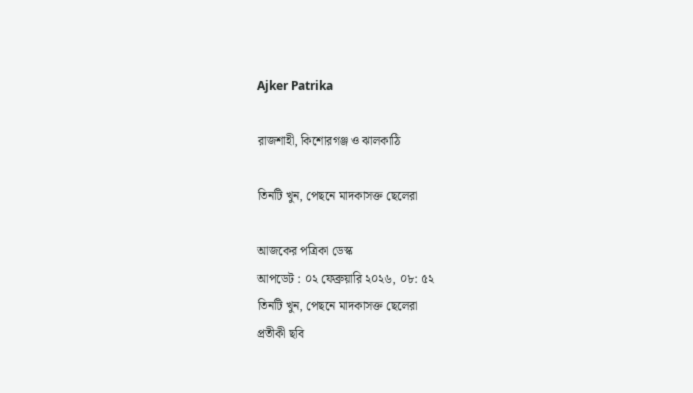Ajker Patrika

রাজশাহী, কিশোরগঞ্জ ও ঝালকাঠি

তিনটি খুন, পেছনে মাদকাসক্ত ছেলেরা

আজকের পত্রিকা ডেস্ক
আপডেট : ০২ ফেব্রুয়ারি ২০২৬, ০৮: ৫২
তিনটি খুন, পেছনে মাদকাসক্ত ছেলেরা
প্রতীকী ছবি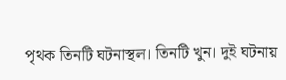পৃথক তিনটি ঘটনাস্থল। তিনটি খুন। দুই ঘটনায়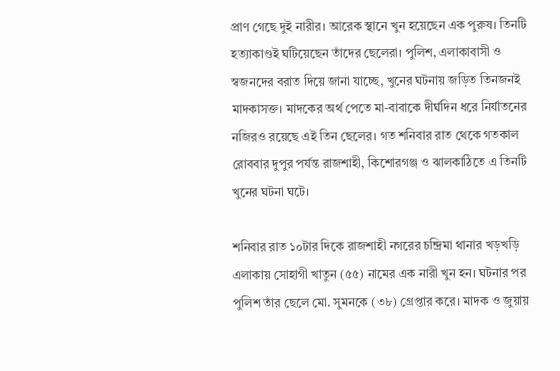প্রাণ গেছে দুই নারীর। আরেক স্থানে খুন হয়েছেন এক পুরুষ। তিনটি হত্যাকাণ্ডই ঘটিয়েছেন তাঁদের ছেলেরা। পুলিশ, এলাকাবাসী ও স্বজনদের বরাত দিয়ে জানা যাচ্ছে, খুনের ঘটনায় জড়িত তিনজনই মাদকাসক্ত। মাদকের অর্থ পেতে মা-বাবাকে দীর্ঘদিন ধরে নির্যাতনের নজিরও রয়েছে এই তিন ছেলের। গত শনিবার রাত থেকে গতকাল রোববার দুপুর পর্যন্ত রাজশাহী, কিশোরগঞ্জ ও ঝালকাঠিতে এ তিনটি খুনের ঘটনা ঘটে।

শনিবার রাত ১০টার দিকে রাজশাহী নগরের চন্দ্রিমা থানার খড়খড়ি এলাকায় সোহাগী খাতুন (৫৫) নামের এক নারী খুন হন। ঘটনার পর পুলিশ তাঁর ছেলে মো. সুমনকে (৩৮) গ্রেপ্তার করে। মাদক ও জুয়ায়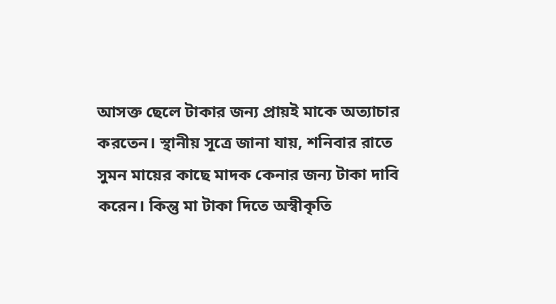আসক্ত ছেলে টাকার জন্য প্রায়ই মাকে অত্যাচার করতেন। স্থানীয় সূত্রে জানা যায়, শনিবার রাতে সুমন মায়ের কাছে মাদক কেনার জন্য টাকা দাবি করেন। কিন্তু মা টাকা দিতে অস্বীকৃতি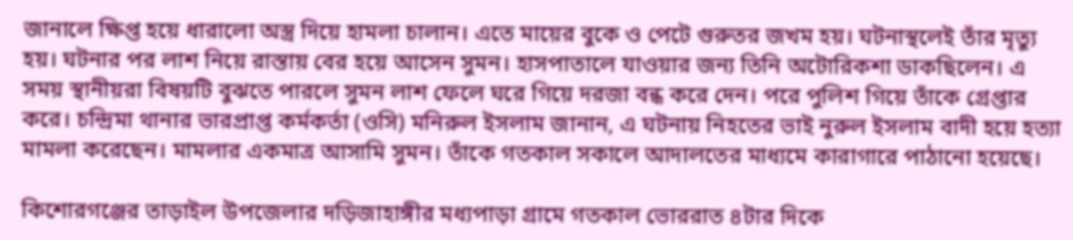জানালে ক্ষিপ্ত হয়ে ধারালো অস্ত্র দিয়ে হামলা চালান। এতে মায়ের বুকে ও পেটে গুরুতর জখম হয়। ঘটনাস্থলেই তাঁর মৃত্যু হয়। ঘটনার পর লাশ নিয়ে রাস্তায় বের হয়ে আসেন সুমন। হাসপাতালে যাওয়ার জন্য তিনি অটোরিকশা ডাকছিলেন। এ সময় স্থানীয়রা বিষয়টি বুঝতে পারলে সুমন লাশ ফেলে ঘরে গিয়ে দরজা বন্ধ করে দেন। পরে পুলিশ গিয়ে তাঁকে গ্রেপ্তার করে। চন্দ্রিমা থানার ভারপ্রাপ্ত কর্মকর্তা (ওসি) মনিরুল ইসলাম জানান, এ ঘটনায় নিহতের ভাই নুরুল ইসলাম বাদী হয়ে হত্যা মামলা করেছেন। মামলার একমাত্র আসামি সুমন। তাঁকে গতকাল সকালে আদালতের মাধ্যমে কারাগারে পাঠানো হয়েছে।

কিশোরগঞ্জের তাড়াইল উপজেলার দড়িজাহাঙ্গীর মধ্যপাড়া গ্রামে গতকাল ভোররাত ৪টার দিকে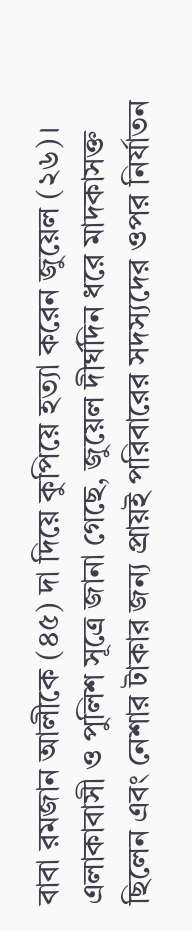বাবা রমজান আলীকে (৪৫) দা দিয়ে কুপিয়ে হত্যা করেন জুয়েল (২৬)। এলাকাবাসী ও পুলিশ সূত্রে জানা গেছে, জুয়েল দীর্ঘদিন ধরে মাদকাসক্ত ছিলেন এবং নেশার টাকার জন্য প্রায়ই পরিবারের সদস্যদের ওপর নির্যাতন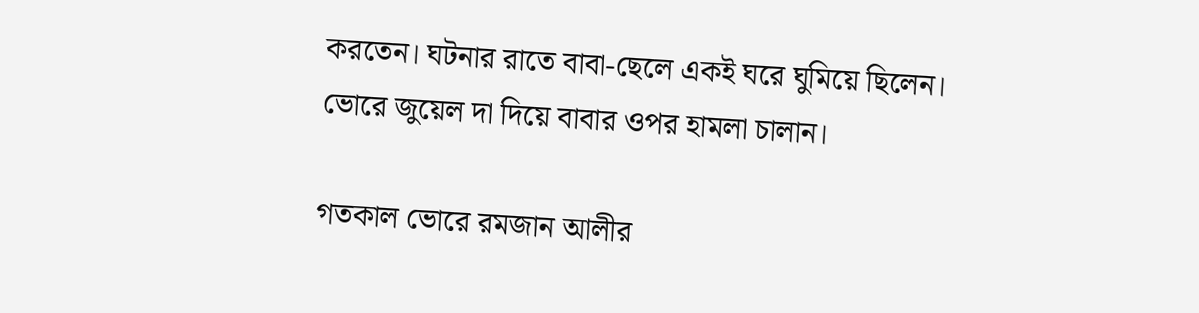করতেন। ঘটনার রাতে বাবা-ছেলে একই ঘরে ঘুমিয়ে ছিলেন। ভোরে জুয়েল দা দিয়ে বাবার ওপর হামলা চালান।

গতকাল ভোরে রমজান আলীর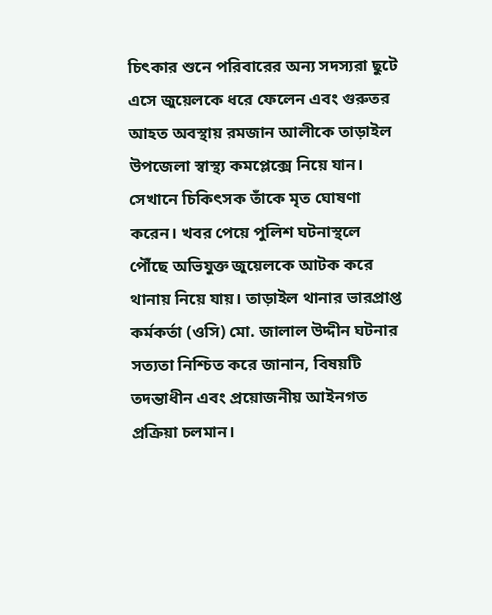চিৎকার শুনে পরিবারের অন্য সদস্যরা ছুটে এসে জুয়েলকে ধরে ফেলেন এবং গুরুতর আহত অবস্থায় রমজান আলীকে তাড়াইল উপজেলা স্বাস্থ্য কমপ্লেক্সে নিয়ে যান। সেখানে চিকিৎসক তাঁকে মৃত ঘোষণা করেন। খবর পেয়ে পুলিশ ঘটনাস্থলে পৌঁছে অভিযুক্ত জুয়েলকে আটক করে থানায় নিয়ে যায়। তাড়াইল থানার ভারপ্রাপ্ত কর্মকর্তা (ওসি) মো. জালাল উদ্দীন ঘটনার সত্যতা নিশ্চিত করে জানান, বিষয়টি তদন্তাধীন এবং প্রয়োজনীয় আইনগত প্রক্রিয়া চলমান।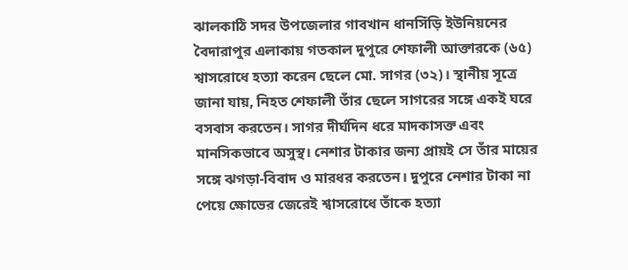ঝালকাঠি সদর উপজেলার গাবখান ধানসিঁড়ি ইউনিয়নের বৈদারাপুর এলাকায় গতকাল দুপুরে শেফালী আক্তারকে (৬৫) শ্বাসরোধে হত্যা করেন ছেলে মো. সাগর (৩২)। স্থানীয় সূত্রে জানা যায়, নিহত শেফালী তাঁর ছেলে সাগরের সঙ্গে একই ঘরে বসবাস করতেন। সাগর দীর্ঘদিন ধরে মাদকাসক্ত এবং মানসিকভাবে অসুস্থ। নেশার টাকার জন্য প্রায়ই সে তাঁর মায়ের সঙ্গে ঝগড়া-বিবাদ ও মারধর করতেন। দুপুরে নেশার টাকা না পেয়ে ক্ষোভের জেরেই শ্বাসরোধে তাঁকে হত্যা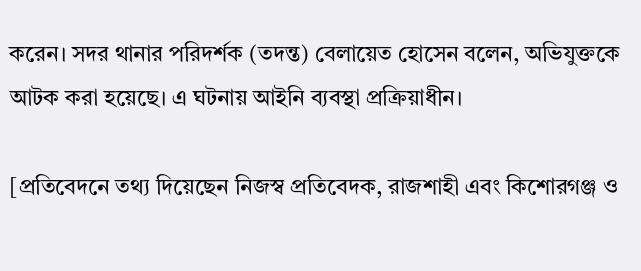করেন। সদর থানার পরিদর্শক (তদন্ত) বেলায়েত হোসেন বলেন, অভিযুক্তকে আটক করা হয়েছে। এ ঘটনায় আইনি ব্যবস্থা প্রক্রিয়াধীন।

[প্রতিবেদনে তথ্য দিয়েছেন নিজস্ব প্রতিবেদক, রাজশাহী এবং কিশোরগঞ্জ ও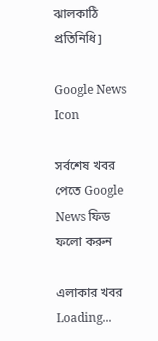ঝালকাঠি প্রতিনিধি]

Google News Icon

সর্বশেষ খবর পেতে Google News ফিড ফলো করুন

এলাকার খবর
Loading...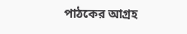পাঠকের আগ্রহ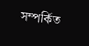সম্পর্কিত